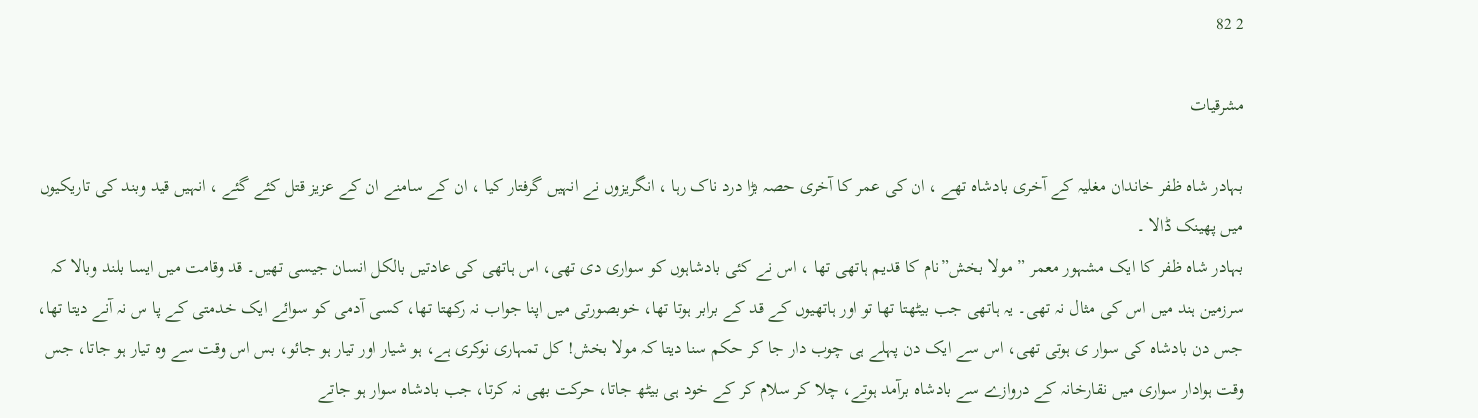2 82

مشرقیات

بہادر شاہ ظفر خاندان مغلیہ کے آخری بادشاہ تھے ، ان کی عمر کا آخری حصہ بڑا درد ناک رہا ، انگریزوں نے انہیں گرفتار کیا ، ان کے سامنے ان کے عزیز قتل کئے گئے ، انہیں قید وبند کی تاریکیوں میں پھینک ڈالا ۔
بہادر شاہ ظفر کا ایک مشہور معمر ” مولا بخش”نام کا قدیم ہاتھی تھا ، اس نے کئی بادشاہوں کو سواری دی تھی، اس ہاتھی کی عادتیں بالکل انسان جیسی تھیں۔ قد وقامت میں ایسا بلند وبالا کہ سرزمین ہند میں اس کی مثال نہ تھی۔ یہ ہاتھی جب بیٹھتا تھا تو اور ہاتھیوں کے قد کے برابر ہوتا تھا، خوبصورتی میں اپنا جواب نہ رکھتا تھا، کسی آدمی کو سوائے ایک خدمتی کے پا س نہ آنے دیتا تھا، جس دن بادشاہ کی سوار ی ہوتی تھی، اس سے ایک دن پہلے ہی چوب دار جا کر حکم سنا دیتا کہ مولا بخش! کل تمہاری نوکری ہے، ہو شیار اور تیار ہو جائو، بس اس وقت سے وہ تیار ہو جاتا، جس وقت ہوادار سواری میں نقارخانہ کے دروازے سے بادشاہ برآمد ہوتے، چلا کر سلام کر کے خود ہی بیٹھ جاتا، حرکت بھی نہ کرتا، جب بادشاہ سوار ہو جاتے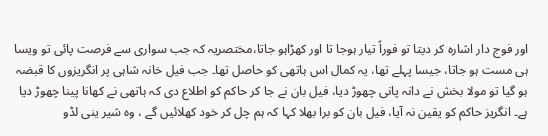اور فوج دار اشارہ کر دیتا تو فوراً تیار ہوجا تا اور کھڑاہو جاتا،مختصریہ کہ جب سواری سے فرصت پائی تو ویسا ہی مست ہو جاتا، جیسا پہلے تھا، یہ کمال اس ہاتھی کو حاصل تھا۔ جب فیل خانہ شاہی پر انگریزوں کا قبضہ ہو گیا تو مولا بخش نے دانہ پانی چھوڑ دیا، فیل بان نے جا کر حاکم کو اطلاع دی کہ ہاتھی نے کھانا پینا چھوڑ دیا ہے۔ انگریز حاکم کو یقین نہ آیا، فیل بان کو برا بھلا کہا کہ ہم چل کر خود کھلائیں گے ، وہ شیر ینی لڈو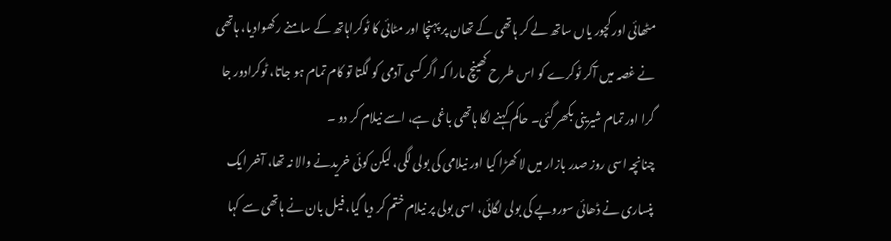مٹھائی اور کچور یاں ساتھ لے کر ہاتھی کے تھان پر پہنچا اور مٹائی کا ٹوکراہاتھ کے سامنے رکھوادیا، ہاتھی نے غصہ میں آکر ٹوکرے کو اس طر ح کھینچ مارا کہ اگر کسی آدمی کو لگتا تو کام تمام ہو جاتا، ٹوکرادور جا گرا اور تمام شیرینی بکھر گئی۔ حاکم کہنے لگا ہاتھی باغی ہے، اسے نیلام کر دو ۔
چنانچہ اسی روز صدر بازار میں لا کھڑا کیا اور نیلامی کی بولی لگی، لیکن کوئی خریدنے والا نہ تھا، آخر ایک پنساری نے ڈھائی سوروپے کی بولی لگائی، اسی بولی پر نیلام ختم کر دیا گیا، فیل بان نے ہاتھی سے کہا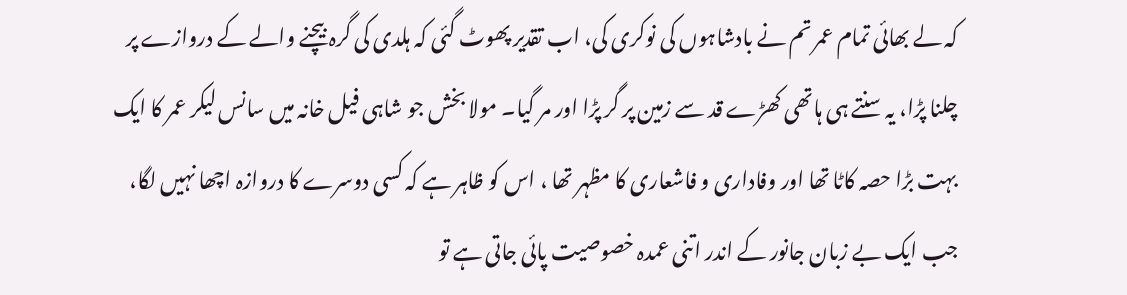کہ لے بھائی تمام عمر تم نے بادشاہوں کی نوکری کی، اب تقدیر پھوٹ گئی کہ ہلدی کی گرہ بیچنے والے کے دروازے پر چلنا پڑا، یہ سنتے ہی ہاتھی کھڑے قد سے زمین پر گر پڑا اور مر گیا۔ مولا بخش جو شاہی فیل خانہ میں سانس لیکر عمر کا ایک بہت بڑا حصہ کاٹا تھا اور وفاداری و فاشعاری کا مظہر تھا ، اس کو ظاہر ہے کہ کسی دوسرے کا دروازہ اچھا نہیں لگا، جب ایک بے زبان جانور کے اندر اتنی عمدہ خصوصیت پائی جاتی ہے تو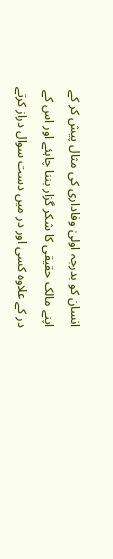انسان کو بدرجہ اولیٰ وفاداری کی مثال پیش کر کے اپنے مالک حقیقی کا شکر گزار بننا چاہئے اور اس کے در کے علاوہ کسی اور در میں دست سوال دراز کرتے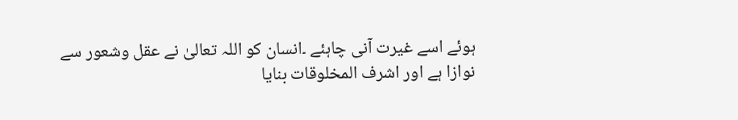ہوئے اسے غیرت آنی چاہئے ۔انسان کو اللہ تعالیٰ نے عقل وشعور سے نوازا ہے اور اشرف المخلوقات بنایا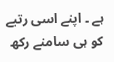ہے ۔ اپنے اسی رتبے کو ہی سامنے رکھ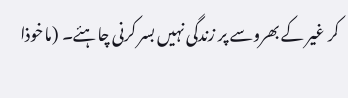کر غیر کے بھروسے پر زندگی نہیں بسر کرنی چاہئے۔ (ماخوذا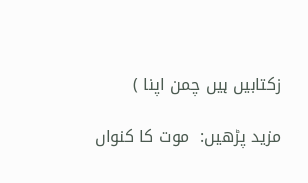زکتابیں ہیں چمن اپنا )

مزید پڑھیں:  موت کا کنواں